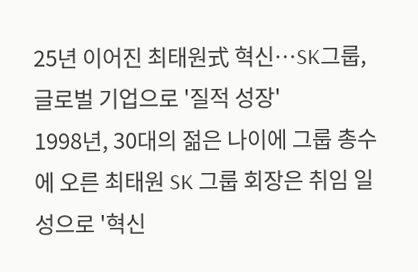25년 이어진 최태원式 혁신…SK그룹, 글로벌 기업으로 '질적 성장'
1998년, 30대의 젊은 나이에 그룹 총수에 오른 최태원 SK 그룹 회장은 취임 일성으로 '혁신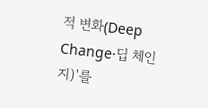적 변화(Deep Change·딥 체인지)'를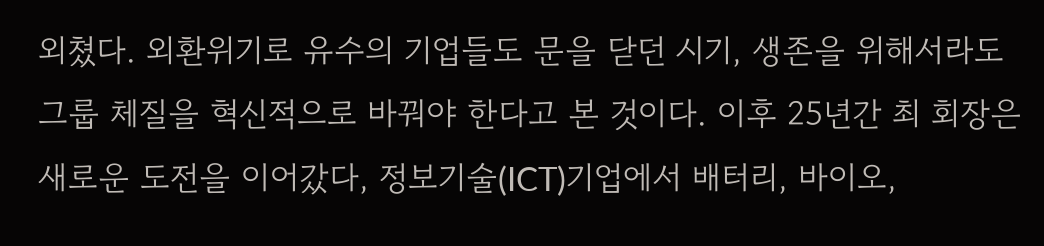외쳤다. 외환위기로 유수의 기업들도 문을 닫던 시기, 생존을 위해서라도 그룹 체질을 혁신적으로 바꿔야 한다고 본 것이다. 이후 25년간 최 회장은 새로운 도전을 이어갔다, 정보기술(ICT)기업에서 배터리, 바이오,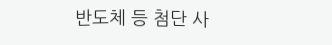반도체 등 첨단 사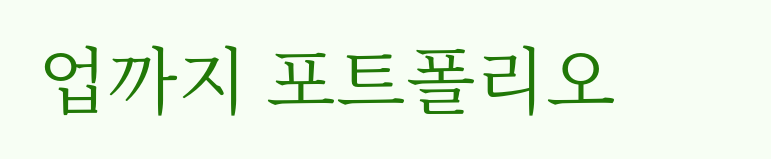업까지 포트폴리오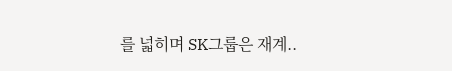를 넓히며 SK그룹은 재계..